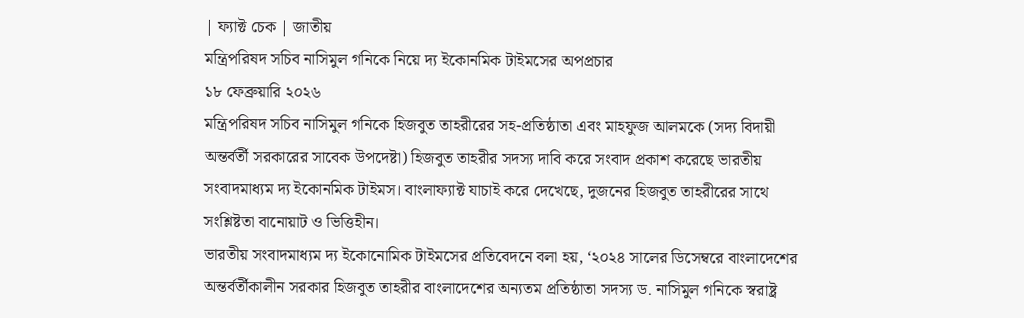| ফ্যাক্ট চেক | জাতীয়
মন্ত্রিপরিষদ সচিব নাসিমুল গনিকে নিয়ে দ্য ইকোনমিক টাইমসের অপপ্রচার
১৮ ফেব্রুয়ারি ২০২৬
মন্ত্রিপরিষদ সচিব নাসিমুল গনিকে হিজবুত তাহরীরের সহ-প্রতিষ্ঠাতা এবং মাহফুজ আলমকে (সদ্য বিদায়ী অন্তর্বর্তী সরকারের সাবেক উপদেষ্টা) হিজবুত তাহরীর সদস্য দাবি করে সংবাদ প্রকাশ করেছে ভারতীয় সংবাদমাধ্যম দ্য ইকোনমিক টাইমস। বাংলাফ্যাক্ট যাচাই করে দেখেছে, দুজনের হিজবুত তাহরীরের সাথে সংশ্লিষ্টতা বানোয়াট ও ভিত্তিহীন।
ভারতীয় সংবাদমাধ্যম দ্য ইকোনোমিক টাইমসের প্রতিবেদনে বলা হয়, ‘২০২৪ সালের ডিসেম্বরে বাংলাদেশের অন্তর্বর্তীকালীন সরকার হিজবুত তাহরীর বাংলাদেশের অন্যতম প্রতিষ্ঠাতা সদস্য ড. নাসিমুল গনিকে স্বরাষ্ট্র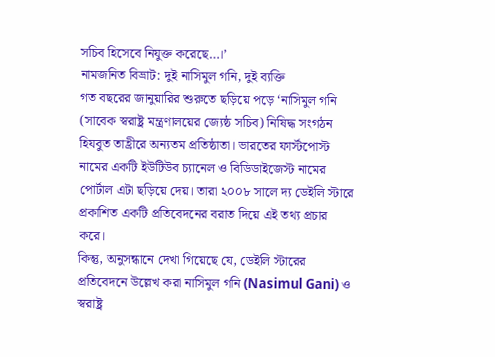সচিব হিসেবে নিযুক্ত করেছে…।’
নামজনিত বিভ্রাট: দুই নাসিমুল গনি, দুই ব্যক্তি
গত বছরের জানুয়ারির শুরুতে ছড়িয়ে পড়ে ‘নাসিমুল গনি (সাবেক স্বরাষ্ট্র মন্ত্রণালয়ের জ্যেষ্ঠ সচিব) নিষিদ্ধ সংগঠন হিযবুত তাহ্রীরে অন্যতম প্রতিষ্ঠাতা। ভারতের ফার্স্টপোস্ট নামের একটি ইউটিউব চ্যানেল ও বিডিডাইজেস্ট নামের পোর্টাল এটা ছড়িয়ে দেয়। তারা ২০০৮ সালে দ্য ডেইলি স্টারে প্রকাশিত একটি প্রতিবেদনের বরাত দিয়ে এই তথ্য প্রচার করে।
কিন্তু, অনুসন্ধানে দেখা গিয়েছে যে, ডেইলি স্টারের প্রতিবেদনে উল্লেখ করা নাসিমুল গনি (Nasimul Gani) ও স্বরাষ্ট্র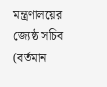মন্ত্রণালয়ের জ্যেষ্ঠ সচিব (বর্তমান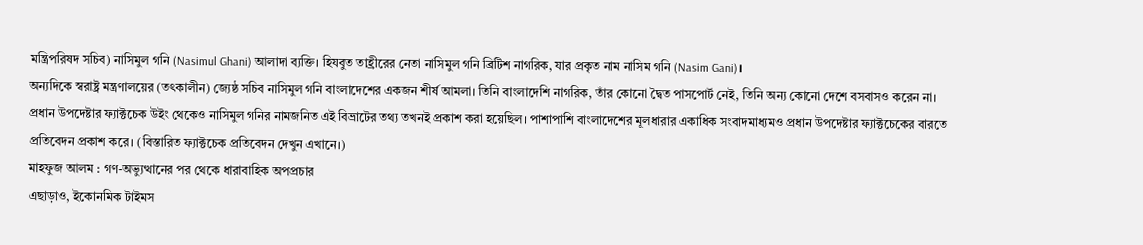মন্ত্রিপরিষদ সচিব) নাসিমুল গনি (Nasimul Ghani) আলাদা ব্যক্তি। হিযবুত তাহ্রীরের নেতা নাসিমুল গনি ব্রিটিশ নাগরিক, যার প্রকৃত নাম নাসিম গনি (Nasim Gani)।
অন্যদিকে স্বরাষ্ট্র মন্ত্রণালয়ের (তৎকালীন) জ্যেষ্ঠ সচিব নাসিমুল গনি বাংলাদেশের একজন শীর্ষ আমলা। তিনি বাংলাদেশি নাগরিক, তাঁর কোনো দ্বৈত পাসপোর্ট নেই, তিনি অন্য কোনো দেশে বসবাসও করেন না।
প্রধান উপদেষ্টার ফ্যাক্টচেক উইং থেকেও নাসিমুল গনির নামজনিত এই বিভ্রাটের তথ্য তখনই প্রকাশ করা হয়েছিল। পাশাপাশি বাংলাদেশের মূলধারার একাধিক সংবাদমাধ্যমও প্রধান উপদেষ্টার ফ্যাক্টচেকের বারতে প্রতিবেদন প্রকাশ করে। (বিস্তারিত ফ্যাক্টচেক প্রতিবেদন দেখুন এখানে।)
মাহফুজ আলম : গণ-অভ্যুত্থানের পর থেকে ধারাবাহিক অপপ্রচার
এছাড়াও, ইকোনমিক টাইমস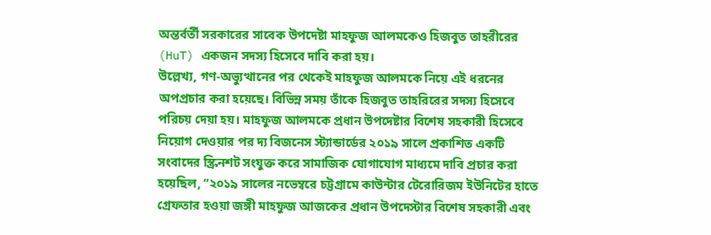অন্তর্বর্তী সরকারের সাবেক উপদেষ্টা মাহফুজ আলমকেও হিজবুত তাহরীরের (HuT) একজন সদস্য হিসেবে দাবি করা হয়।
উল্লেখ্য, গণ-অভ্যুত্থানের পর থেকেই মাহফুজ আলমকে নিয়ে এই ধরনের অপপ্রচার করা হয়েছে। বিভিন্ন সময় তাঁকে হিজবুত তাহরিরের সদস্য হিসেবে পরিচয় দেয়া হয়। মাহফুজ আলমকে প্রধান উপদেষ্টার বিশেষ সহকারী হিসেবে নিয়োগ দেওয়ার পর দ্য বিজনেস স্ট্যান্ডার্ডের ২০১৯ সালে প্রকাশিত একটি সংবাদের স্ক্রিনশট সংযুক্ত করে সামাজিক যোগাযোগ মাধ্যমে দাবি প্রচার করা হয়েছিল, “২০১৯ সালের নভেম্বরে চট্টগ্রামে কাউন্টার টেরোরিজম ইউনিটের হাতে গ্রেফতার হওয়া জঙ্গী মাহফুজ আজকের প্রধান উপদেস্টার বিশেষ সহকারী এবং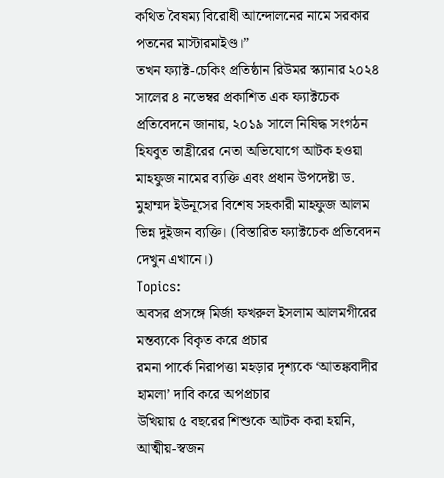কথিত বৈষম্য বিরোধী আন্দোলনের নামে সরকার পতনের মাস্টারমাইণ্ড।”
তখন ফ্যাক্ট-চেকিং প্রতিষ্ঠান রিউমর স্ক্যানার ২০২৪ সালের ৪ নভেম্বর প্রকাশিত এক ফ্যাক্টচেক প্রতিবেদনে জানায়, ২০১৯ সালে নিষিদ্ধ সংগঠন হিযবুত তাহ্রীরের নেতা অভিযোগে আটক হওয়া মাহফুজ নামের ব্যক্তি এবং প্রধান উপদেষ্টা ড. মুহাম্মদ ইউনূসের বিশেষ সহকারী মাহফুজ আলম ভিন্ন দুইজন ব্যক্তি। (বিস্তারিত ফ্যাক্টচেক প্রতিবেদন দেখুন এখানে।)
Topics:
অবসর প্রসঙ্গে মির্জা ফখরুল ইসলাম আলমগীরের মন্তব্যকে বিকৃত করে প্রচার
রমনা পার্কে নিরাপত্তা মহড়ার দৃশ্যকে ‘আতঙ্কবাদীর হামলা’ দাবি করে অপপ্রচার
উখিয়ায় ৫ বছরের শিশুকে আটক করা হয়নি, আত্মীয়-স্বজন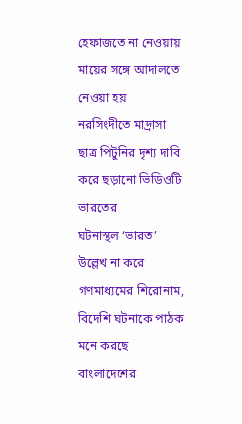হেফাজতে না নেওয়ায় মায়ের সঙ্গে আদালতে নেওয়া হয়
নরসিংদীতে মাদ্রাসা ছাত্র পিটুনির দৃশ্য দাবি করে ছড়ানো ভিডিওটি ভারতের
ঘটনাস্থল ‘ভারত’ উল্লেখ না করে গণমাধ্যমের শিরোনাম, বিদেশি ঘটনাকে পাঠক মনে করছে বাংলাদেশের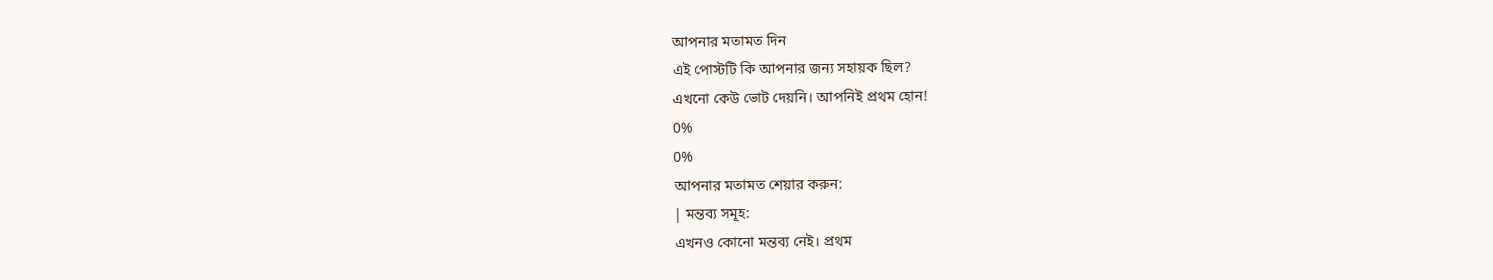আপনার মতামত দিন
এই পোস্টটি কি আপনার জন্য সহায়ক ছিল?
এখনো কেউ ভোট দেয়নি। আপনিই প্রথম হোন!
0%
0%
আপনার মতামত শেয়ার করুন:
| মন্তব্য সমূহ:
এখনও কোনো মন্তব্য নেই। প্রথম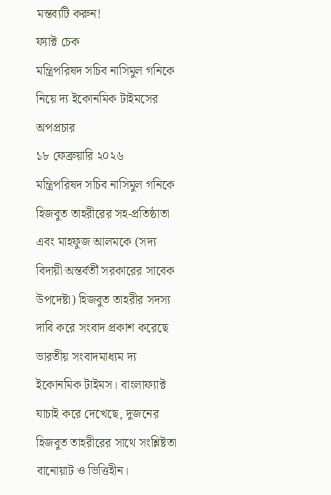মন্তব্যটি করুন!
ফ্যাক্ট চেক
মন্ত্রিপরিষদ সচিব নাসিমুল গনিকে নিয়ে দ্য ইকোনমিক টাইমসের অপপ্রচার
১৮ ফেব্রুয়ারি ২০২৬
মন্ত্রিপরিষদ সচিব নাসিমুল গনিকে হিজবুত তাহরীরের সহ-প্রতিষ্ঠাতা এবং মাহফুজ আলমকে (সদ্য বিদায়ী অন্তর্বর্তী সরকারের সাবেক উপদেষ্টা) হিজবুত তাহরীর সদস্য দাবি করে সংবাদ প্রকাশ করেছে ভারতীয় সংবাদমাধ্যম দ্য ইকোনমিক টাইমস। বাংলাফ্যাক্ট যাচাই করে দেখেছে, দুজনের হিজবুত তাহরীরের সাথে সংশ্লিষ্টতা বানোয়াট ও ভিত্তিহীন।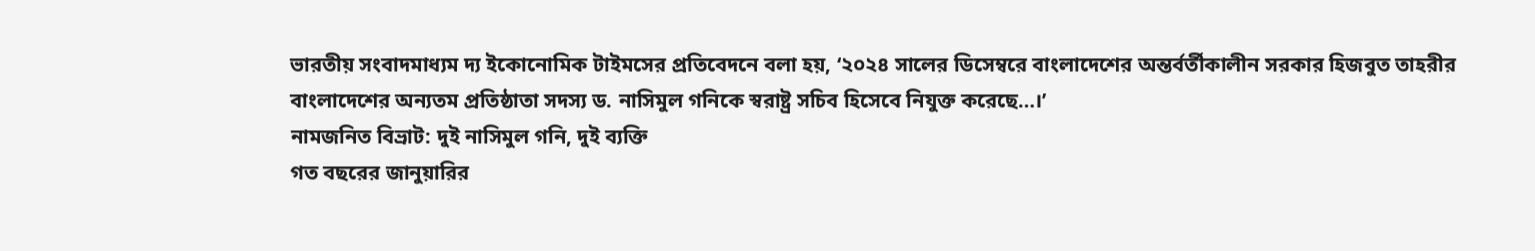ভারতীয় সংবাদমাধ্যম দ্য ইকোনোমিক টাইমসের প্রতিবেদনে বলা হয়, ‘২০২৪ সালের ডিসেম্বরে বাংলাদেশের অন্তর্বর্তীকালীন সরকার হিজবুত তাহরীর বাংলাদেশের অন্যতম প্রতিষ্ঠাতা সদস্য ড. নাসিমুল গনিকে স্বরাষ্ট্র সচিব হিসেবে নিযুক্ত করেছে…।’
নামজনিত বিভ্রাট: দুই নাসিমুল গনি, দুই ব্যক্তি
গত বছরের জানুয়ারির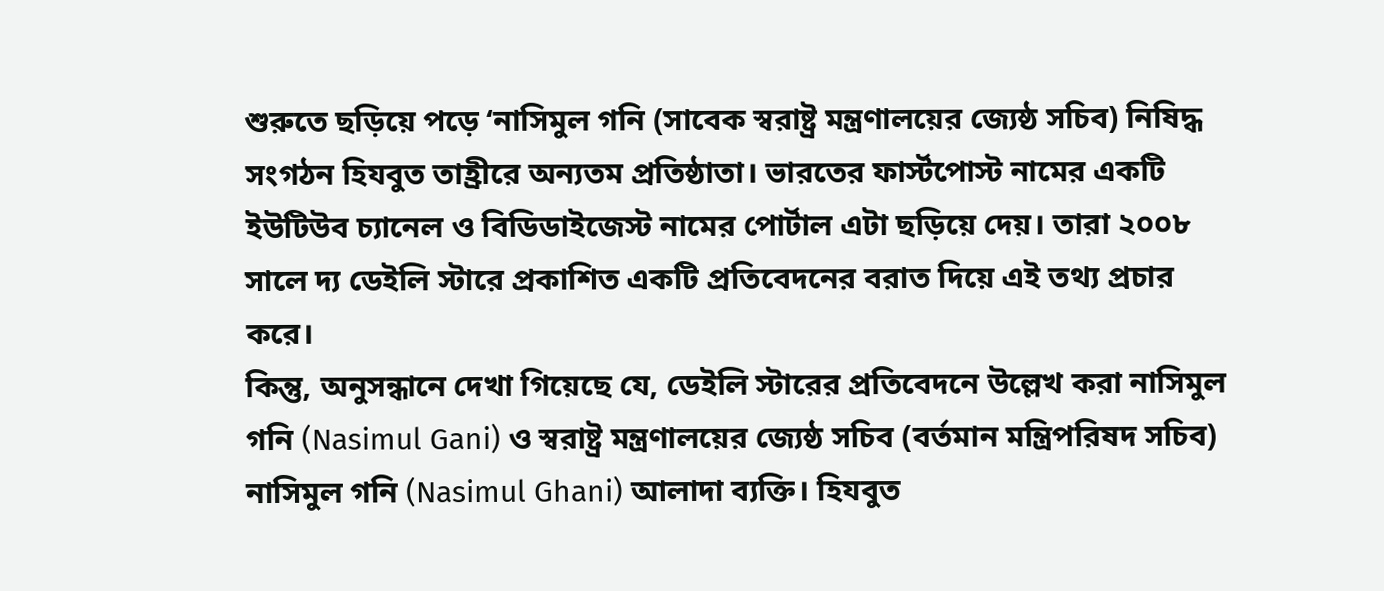শুরুতে ছড়িয়ে পড়ে ‘নাসিমুল গনি (সাবেক স্বরাষ্ট্র মন্ত্রণালয়ের জ্যেষ্ঠ সচিব) নিষিদ্ধ সংগঠন হিযবুত তাহ্রীরে অন্যতম প্রতিষ্ঠাতা। ভারতের ফার্স্টপোস্ট নামের একটি ইউটিউব চ্যানেল ও বিডিডাইজেস্ট নামের পোর্টাল এটা ছড়িয়ে দেয়। তারা ২০০৮ সালে দ্য ডেইলি স্টারে প্রকাশিত একটি প্রতিবেদনের বরাত দিয়ে এই তথ্য প্রচার করে।
কিন্তু, অনুসন্ধানে দেখা গিয়েছে যে, ডেইলি স্টারের প্রতিবেদনে উল্লেখ করা নাসিমুল গনি (Nasimul Gani) ও স্বরাষ্ট্র মন্ত্রণালয়ের জ্যেষ্ঠ সচিব (বর্তমান মন্ত্রিপরিষদ সচিব) নাসিমুল গনি (Nasimul Ghani) আলাদা ব্যক্তি। হিযবুত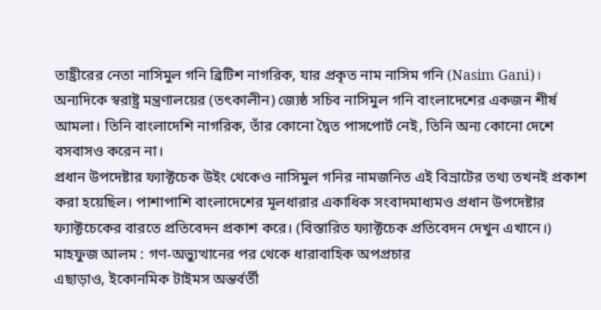তাহ্রীরের নেতা নাসিমুল গনি ব্রিটিশ নাগরিক, যার প্রকৃত নাম নাসিম গনি (Nasim Gani)।
অন্যদিকে স্বরাষ্ট্র মন্ত্রণালয়ের (তৎকালীন) জ্যেষ্ঠ সচিব নাসিমুল গনি বাংলাদেশের একজন শীর্ষ আমলা। তিনি বাংলাদেশি নাগরিক, তাঁর কোনো দ্বৈত পাসপোর্ট নেই, তিনি অন্য কোনো দেশে বসবাসও করেন না।
প্রধান উপদেষ্টার ফ্যাক্টচেক উইং থেকেও নাসিমুল গনির নামজনিত এই বিভ্রাটের তথ্য তখনই প্রকাশ করা হয়েছিল। পাশাপাশি বাংলাদেশের মূলধারার একাধিক সংবাদমাধ্যমও প্রধান উপদেষ্টার ফ্যাক্টচেকের বারতে প্রতিবেদন প্রকাশ করে। (বিস্তারিত ফ্যাক্টচেক প্রতিবেদন দেখুন এখানে।)
মাহফুজ আলম : গণ-অভ্যুত্থানের পর থেকে ধারাবাহিক অপপ্রচার
এছাড়াও, ইকোনমিক টাইমস অন্তর্বর্তী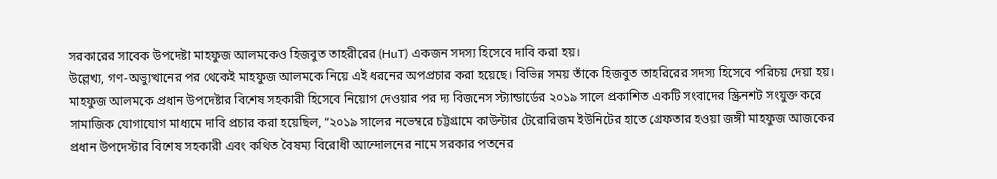সরকারের সাবেক উপদেষ্টা মাহফুজ আলমকেও হিজবুত তাহরীরের (HuT) একজন সদস্য হিসেবে দাবি করা হয়।
উল্লেখ্য, গণ-অভ্যুত্থানের পর থেকেই মাহফুজ আলমকে নিয়ে এই ধরনের অপপ্রচার করা হয়েছে। বিভিন্ন সময় তাঁকে হিজবুত তাহরিরের সদস্য হিসেবে পরিচয় দেয়া হয়। মাহফুজ আলমকে প্রধান উপদেষ্টার বিশেষ সহকারী হিসেবে নিয়োগ দেওয়ার পর দ্য বিজনেস স্ট্যান্ডার্ডের ২০১৯ সালে প্রকাশিত একটি সংবাদের স্ক্রিনশট সংযুক্ত করে সামাজিক যোগাযোগ মাধ্যমে দাবি প্রচার করা হয়েছিল, “২০১৯ সালের নভেম্বরে চট্টগ্রামে কাউন্টার টেরোরিজম ইউনিটের হাতে গ্রেফতার হওয়া জঙ্গী মাহফুজ আজকের প্রধান উপদেস্টার বিশেষ সহকারী এবং কথিত বৈষম্য বিরোধী আন্দোলনের নামে সরকার পতনের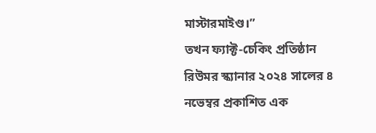মাস্টারমাইণ্ড।”
তখন ফ্যাক্ট-চেকিং প্রতিষ্ঠান রিউমর স্ক্যানার ২০২৪ সালের ৪ নভেম্বর প্রকাশিত এক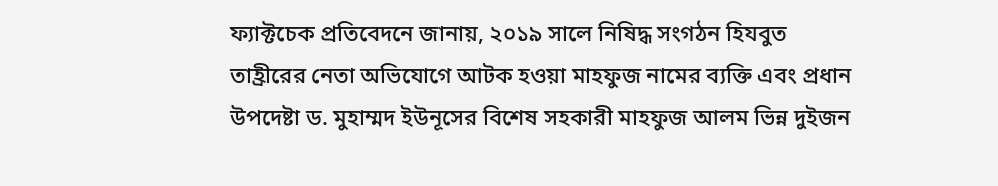ফ্যাক্টচেক প্রতিবেদনে জানায়, ২০১৯ সালে নিষিদ্ধ সংগঠন হিযবুত তাহ্রীরের নেতা অভিযোগে আটক হওয়া মাহফুজ নামের ব্যক্তি এবং প্রধান উপদেষ্টা ড. মুহাম্মদ ইউনূসের বিশেষ সহকারী মাহফুজ আলম ভিন্ন দুইজন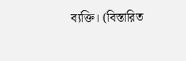ব্যক্তি। (বিস্তারিত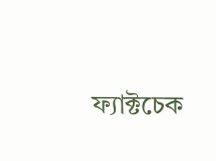ফ্যাক্টচেক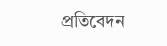প্রতিবেদন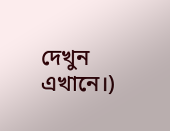দেখুন এখানে।)